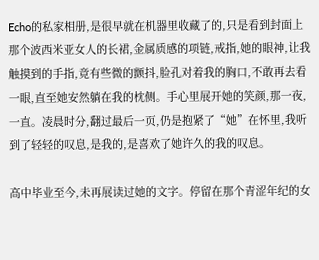Echo的私家相册,是很早就在机器里收藏了的,只是看到封面上那个波西米亚女人的长裙,金属质感的项链,戒指,她的眼神,让我触摸到的手指,竟有些微的颤抖,脸孔对着我的胸口,不敢再去看一眼,直至她安然躺在我的枕侧。手心里展开她的笑颜,那一夜,一直。凌晨时分,翻过最后一页,仍是抱紧了“她”在怀里,我听到了轻轻的叹息,是我的,是喜欢了她许久的我的叹息。

高中毕业至今,未再展读过她的文字。停留在那个青涩年纪的女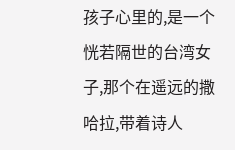孩子心里的,是一个恍若隔世的台湾女子,那个在遥远的撒哈拉,带着诗人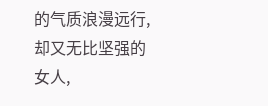的气质浪漫远行,却又无比坚强的女人,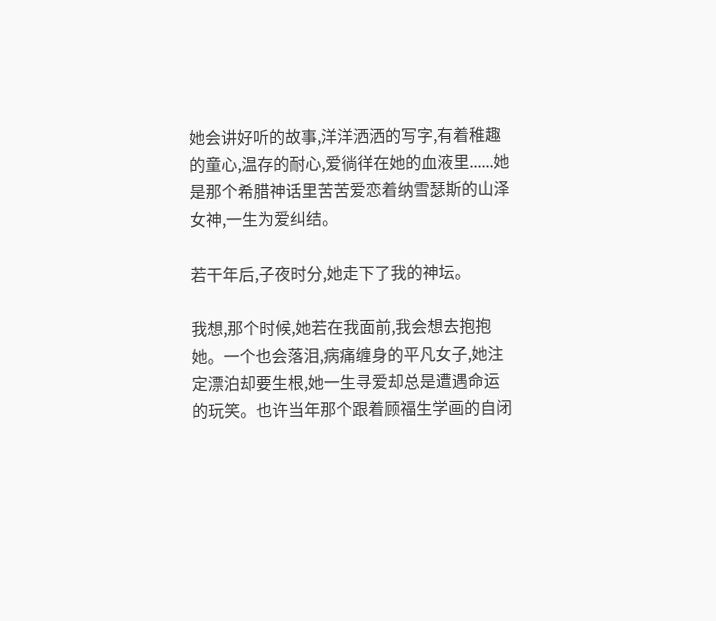她会讲好听的故事,洋洋洒洒的写字,有着稚趣的童心,温存的耐心,爱徜徉在她的血液里......她是那个希腊神话里苦苦爱恋着纳雪瑟斯的山泽女神,一生为爱纠结。

若干年后,子夜时分,她走下了我的神坛。

我想,那个时候,她若在我面前,我会想去抱抱她。一个也会落泪,病痛缠身的平凡女子,她注定漂泊却要生根,她一生寻爱却总是遭遇命运的玩笑。也许当年那个跟着顾福生学画的自闭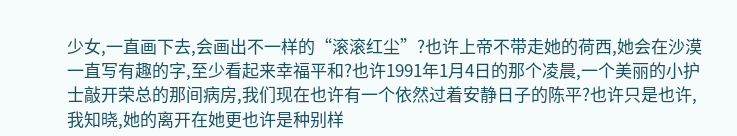少女,一直画下去,会画出不一样的“滚滚红尘”?也许上帝不带走她的荷西,她会在沙漠一直写有趣的字,至少看起来幸福平和?也许1991年1月4日的那个凌晨,一个美丽的小护士敲开荣总的那间病房,我们现在也许有一个依然过着安静日子的陈平?也许只是也许,我知晓,她的离开在她更也许是种别样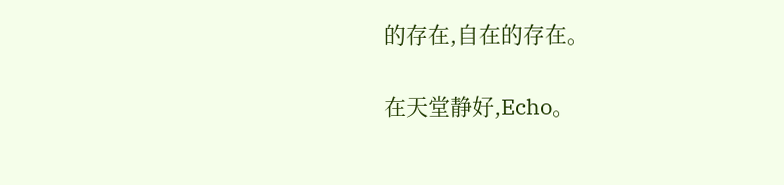的存在,自在的存在。

在天堂静好,Echo。